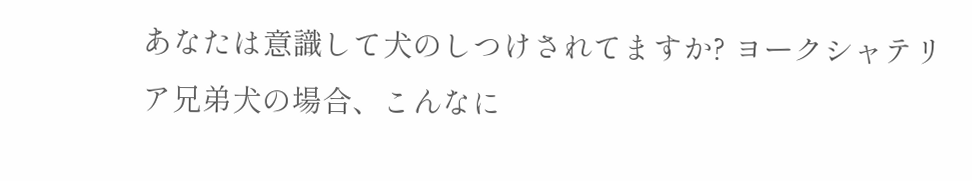あなたは意識して犬のしつけされてますか? ヨークシャテリア兄弟犬の場合、こんなに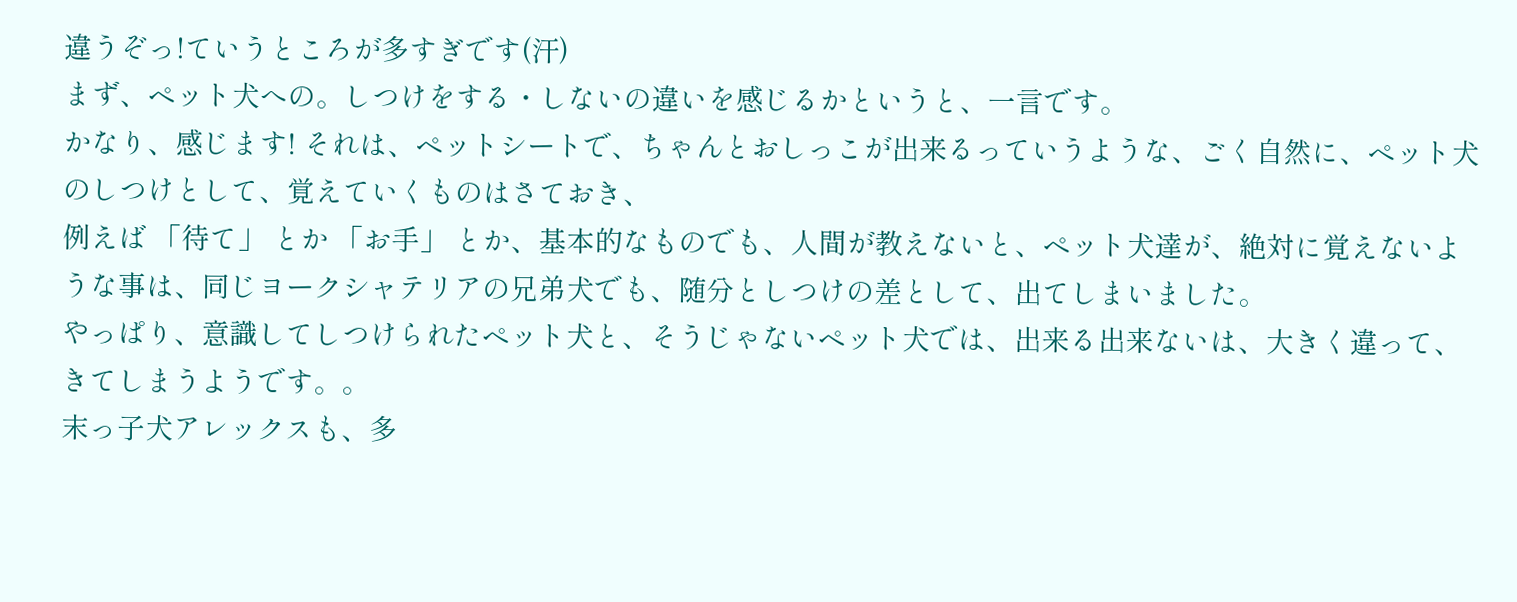違うぞっ!ていうところが多すぎです(汗)
まず、ペット犬への。しつけをする・しないの違いを感じるかというと、一言です。
かなり、感じます! それは、ペットシートで、ちゃんとおしっこが出来るっていうような、ごく自然に、ペット犬のしつけとして、覚えていくものはさておき、
例えば 「待て」 とか 「お手」 とか、基本的なものでも、人間が教えないと、ペット犬達が、絶対に覚えないような事は、同じヨークシャテリアの兄弟犬でも、随分としつけの差として、出てしまいました。
やっぱり、意識してしつけられたペット犬と、そうじゃないペット犬では、出来る出来ないは、大きく違って、きてしまうようです。。
末っ子犬アレックスも、多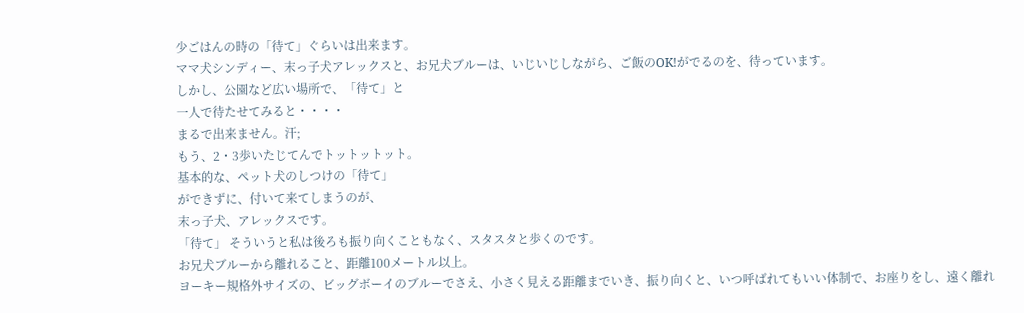少ごはんの時の「待て」ぐらいは出来ます。
ママ犬シンディー、末っ子犬アレックスと、お兄犬ブルーは、いじいじしながら、ご飯のOK!がでるのを、待っています。
しかし、公園など広い場所で、「待て」と
一人で待たせてみると・・・・
まるで出来ません。汗;
もう、2・3歩いたじてんでトットットット。
基本的な、ペット犬のしつけの「待て」
ができずに、付いて来てしまうのが、
末っ子犬、アレックスです。
「待て」 そういうと私は後ろも振り向くこともなく、スタスタと歩くのです。
お兄犬ブルーから離れること、距離100メートル以上。
ヨーキー規格外サイズの、ビッグボーイのブルーでさえ、小さく見える距離までいき、振り向くと、いつ呼ばれてもいい体制で、お座りをし、遠く離れ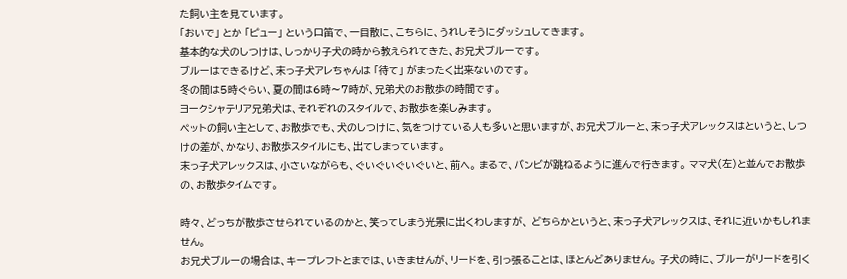た飼い主を見ています。
「おいで」 とか 「ピュー」 という口笛で、一目散に、こちらに、うれしそうにダッシュしてきます。
基本的な犬のしつけは、しっかり子犬の時から教えられてきた、お兄犬ブルーです。
ブルーはできるけど、末っ子犬アレちゃんは 「待て」 がまったく出来ないのです。
冬の間は5時ぐらい、夏の間は6時〜7時が、兄弟犬のお散歩の時間です。
ヨークシャテリア兄弟犬は、それぞれのスタイルで、お散歩を楽しみます。
ペットの飼い主として、お散歩でも、犬のしつけに、気をつけている人も多いと思いますが、お兄犬ブルーと、末っ子犬アレックスはというと、しつけの差が、かなり、お散歩スタイルにも、出てしまっています。
末っ子犬アレックスは、小さいながらも、ぐいぐいぐいぐいと、前へ。 まるで、バンビが跳ねるように進んで行きます。 ママ犬(左)と並んでお散歩の、お散歩タイムです。

時々、どっちが散歩させられているのかと、笑ってしまう光景に出くわしますが、 どちらかというと、末っ子犬アレックスは、それに近いかもしれません。
お兄犬ブルーの場合は、キープレフトとまでは、いきませんが、リードを、引っ張ることは、ほとんどありません。 子犬の時に、ブルーがリードを引く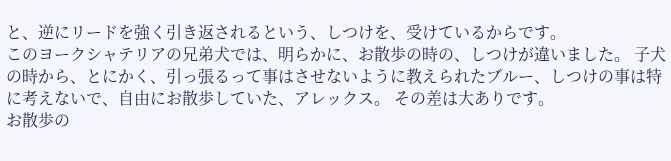と、逆にリードを強く引き返されるという、しつけを、受けているからです。
このヨークシャテリアの兄弟犬では、明らかに、お散歩の時の、しつけが違いました。 子犬の時から、とにかく、引っ張るって事はさせないように教えられたブルー、しつけの事は特に考えないで、自由にお散歩していた、アレックス。 その差は大ありです。
お散歩の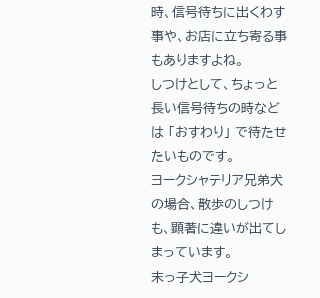時、信号待ちに出くわす事や、お店に立ち寄る事もありますよね。
しつけとして、ちょっと長い信号待ちの時などは 「おすわり」 で待たせたいものです。
ヨークシャテリア兄弟犬の場合、散歩のしつけも、顕著に違いが出てしまっています。
末っ子犬ヨークシ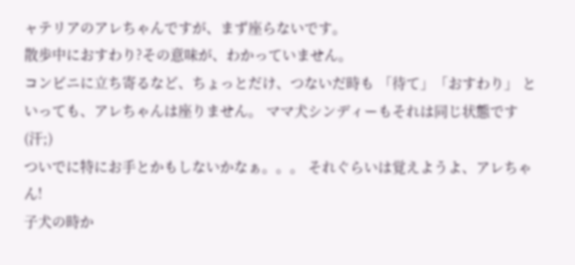ャテリアのアレちゃんですが、まず座らないです。
散歩中におすわり?その意味が、わかっていません。
コンビニに立ち寄るなど、ちょっとだけ、つないだ時も 「待て」「おすわり」 といっても、アレちゃんは座りません。 ママ犬シンディーもそれは同じ状態です(汗;)
ついでに特にお手とかもしないかなぁ。。。 それぐらいは覚えようよ、アレちゃん!
子犬の時か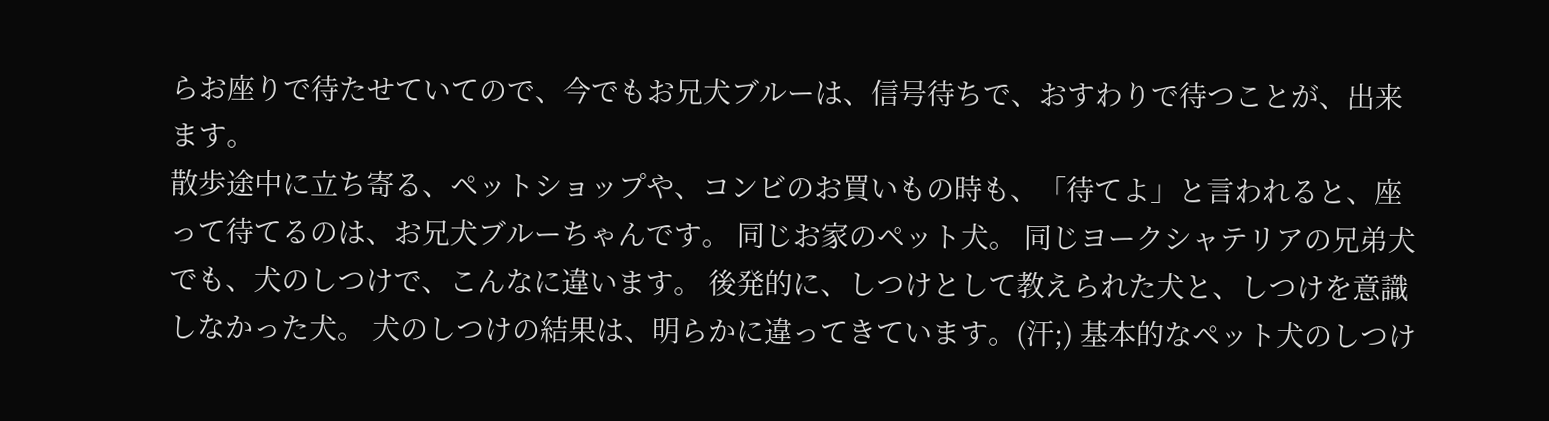らお座りで待たせていてので、今でもお兄犬ブルーは、信号待ちで、おすわりで待つことが、出来ます。
散歩途中に立ち寄る、ペットショップや、コンビのお買いもの時も、「待てよ」と言われると、座って待てるのは、お兄犬ブルーちゃんです。 同じお家のペット犬。 同じヨークシャテリアの兄弟犬でも、犬のしつけで、こんなに違います。 後発的に、しつけとして教えられた犬と、しつけを意識しなかった犬。 犬のしつけの結果は、明らかに違ってきています。(汗;) 基本的なペット犬のしつけ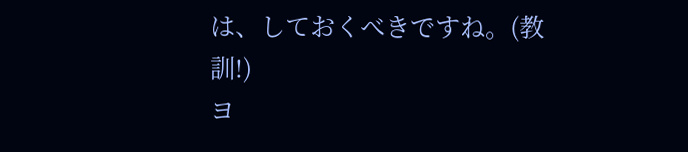は、しておくべきですね。(教訓!)
ヨ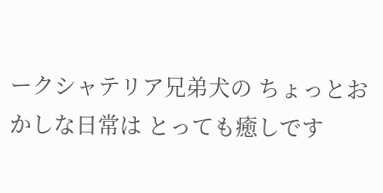ークシャテリア兄弟犬の ちょっとおかしな日常は とっても癒しです